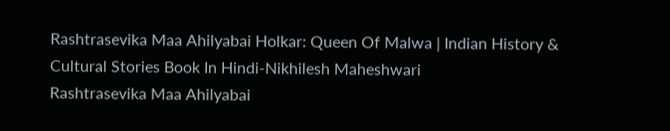Rashtrasevika Maa Ahilyabai Holkar: Queen Of Malwa | Indian History & Cultural Stories Book In Hindi-Nikhilesh Maheshwari
Rashtrasevika Maa Ahilyabai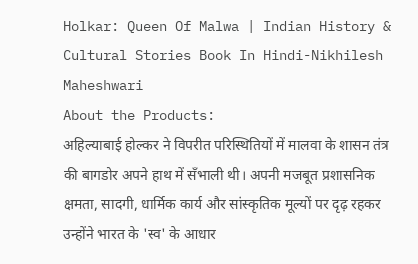Holkar: Queen Of Malwa | Indian History & Cultural Stories Book In Hindi-Nikhilesh Maheshwari
About the Products:
अहिल्याबाई होल्कर ने विपरीत परिस्थितियों में मालवा के शासन तंत्र की बागडोर अपने हाथ में सँभाली थी। अपनी मजबूत प्रशासनिक क्षमता, सादगी, धार्मिक कार्य और सांस्कृतिक मूल्यों पर दृढ़ रहकर उन्होंने भारत के 'स्व' के आधार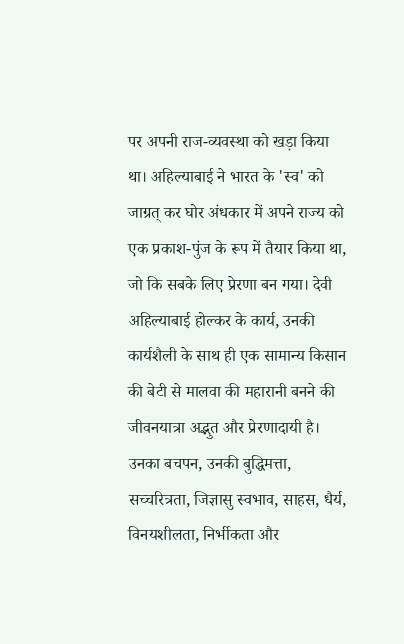पर अपनी राज-व्यवस्था को खड़ा किया था। अहिल्याबाई ने भारत के 'स्व' को जाग्रत् कर घोर अंधकार में अपने राज्य को एक प्रकाश-पुंज के रूप में तैयार किया था, जो कि सबके लिए प्रेरणा बन गया। देवी अहिल्याबाई होल्कर के कार्य, उनकी कार्यशैली के साथ ही एक सामान्य किसान की बेटी से मालवा की महारानी बनने की जीवनयात्रा अद्भुत और प्रेरणादायी है। उनका बचपन, उनकी बुद्धिमत्ता, सच्चरित्रता, जिज्ञासु स्वभाव, साहस, धैर्य, विनयशीलता, निर्भीकता और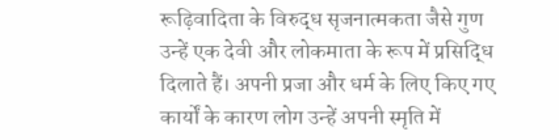रूढ़िवादिता के विरुद्ध सृजनात्मकता जैसे गुण उन्हें एक देवी और लोकमाता के रूप में प्रसिद्धि दिलाते हैं। अपनी प्रजा और धर्म के लिए किए गए कार्यों के कारण लोग उन्हें अपनी स्मृति में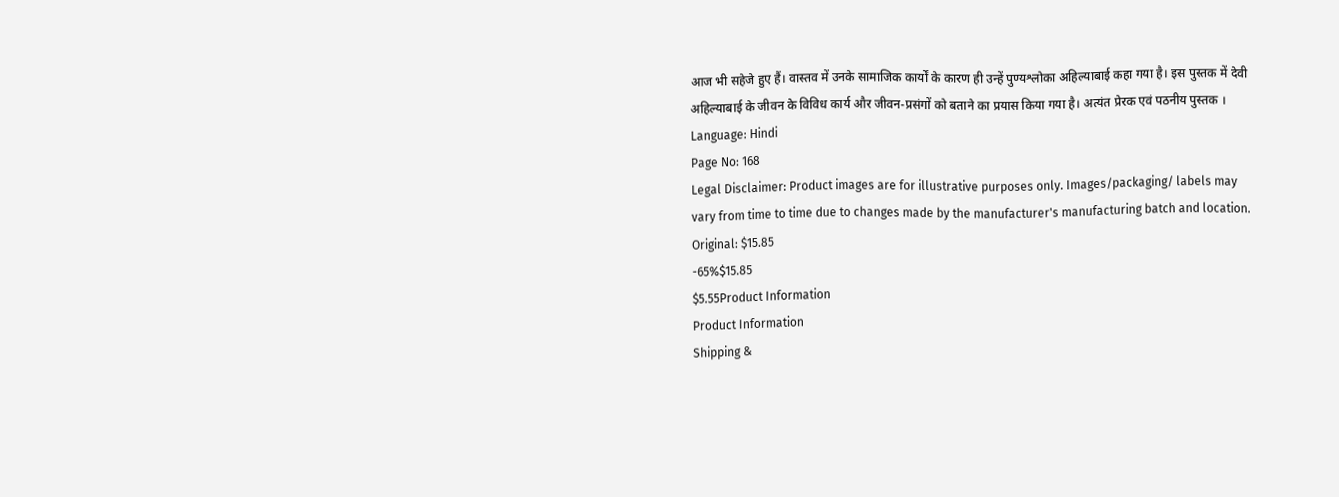आज भी सहेजे हुए हैं। वास्तव में उनके सामाजिक कार्यों के कारण ही उन्हें पुण्यश्लोका अहिल्याबाई कहा गया है। इस पुस्तक में देवी अहिल्याबाई के जीवन के विविध कार्य और जीवन-प्रसंगों को बताने का प्रयास किया गया है। अत्यंत प्रेरक एवं पठनीय पुस्तक ।
Language: Hindi
Page No: 168
Legal Disclaimer: Product images are for illustrative purposes only. Images/packaging/ labels may vary from time to time due to changes made by the manufacturer's manufacturing batch and location.
Original: $15.85
-65%$15.85
$5.55Product Information
Product Information
Shipping &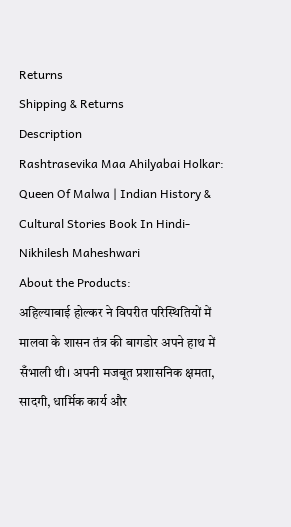Returns
Shipping & Returns
Description
Rashtrasevika Maa Ahilyabai Holkar: Queen Of Malwa | Indian History & Cultural Stories Book In Hindi-Nikhilesh Maheshwari
About the Products:
अहिल्याबाई होल्कर ने विपरीत परिस्थितियों में मालवा के शासन तंत्र की बागडोर अपने हाथ में सँभाली थी। अपनी मजबूत प्रशासनिक क्षमता, सादगी, धार्मिक कार्य और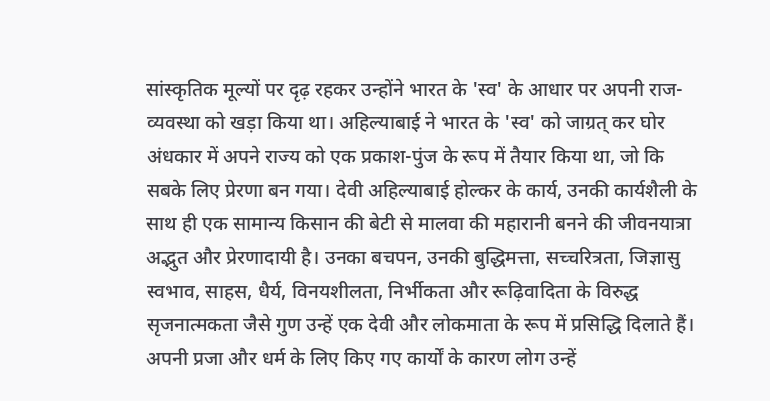सांस्कृतिक मूल्यों पर दृढ़ रहकर उन्होंने भारत के 'स्व' के आधार पर अपनी राज-व्यवस्था को खड़ा किया था। अहिल्याबाई ने भारत के 'स्व' को जाग्रत् कर घोर अंधकार में अपने राज्य को एक प्रकाश-पुंज के रूप में तैयार किया था, जो कि सबके लिए प्रेरणा बन गया। देवी अहिल्याबाई होल्कर के कार्य, उनकी कार्यशैली के साथ ही एक सामान्य किसान की बेटी से मालवा की महारानी बनने की जीवनयात्रा अद्भुत और प्रेरणादायी है। उनका बचपन, उनकी बुद्धिमत्ता, सच्चरित्रता, जिज्ञासु स्वभाव, साहस, धैर्य, विनयशीलता, निर्भीकता और रूढ़िवादिता के विरुद्ध सृजनात्मकता जैसे गुण उन्हें एक देवी और लोकमाता के रूप में प्रसिद्धि दिलाते हैं। अपनी प्रजा और धर्म के लिए किए गए कार्यों के कारण लोग उन्हें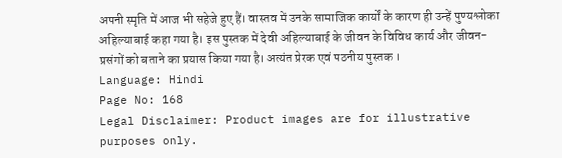अपनी स्मृति में आज भी सहेजे हुए हैं। वास्तव में उनके सामाजिक कार्यों के कारण ही उन्हें पुण्यश्लोका अहिल्याबाई कहा गया है। इस पुस्तक में देवी अहिल्याबाई के जीवन के विविध कार्य और जीवन-प्रसंगों को बताने का प्रयास किया गया है। अत्यंत प्रेरक एवं पठनीय पुस्तक ।
Language: Hindi
Page No: 168
Legal Disclaimer: Product images are for illustrative purposes only.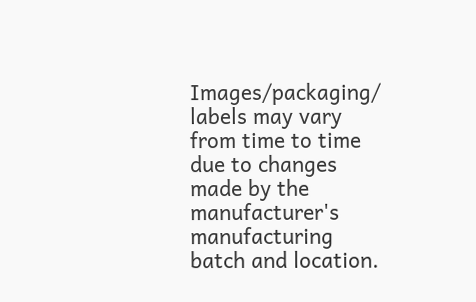Images/packaging/ labels may vary from time to time due to changes made by the manufacturer's manufacturing batch and location.